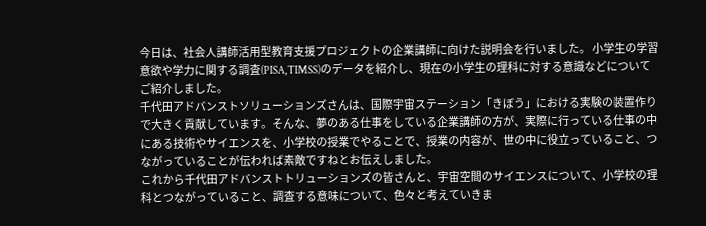今日は、社会人講師活用型教育支援プロジェクトの企業講師に向けた説明会を行いました。 小学生の学習意欲や学力に関する調査(PISA,TIMSS)のデータを紹介し、現在の小学生の理科に対する意識などについてご紹介しました。
千代田アドバンストソリューションズさんは、国際宇宙ステーション「きぼう」における実験の装置作りで大きく貢献しています。そんな、夢のある仕事をしている企業講師の方が、実際に行っている仕事の中にある技術やサイエンスを、小学校の授業でやることで、授業の内容が、世の中に役立っていること、つながっていることが伝われば素敵ですねとお伝えしました。
これから千代田アドバンストトリューションズの皆さんと、宇宙空間のサイエンスについて、小学校の理科とつながっていること、調査する意味について、色々と考えていきま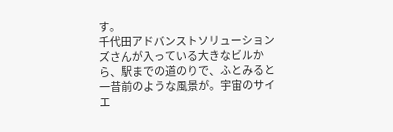す。
千代田アドバンストソリューションズさんが入っている大きなビルから、駅までの道のりで、ふとみると一昔前のような風景が。宇宙のサイエ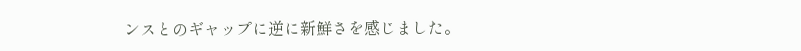ンスとのギャップに逆に新鮮さを感じました。